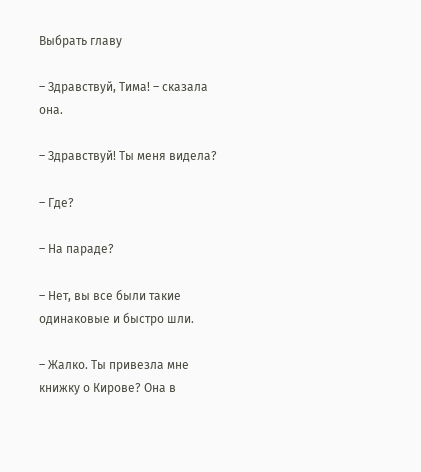Выбрать главу

– Здравствуй, Тима! – сказала она.

– Здравствуй! Ты меня видела?

– Где?

– На параде?

– Нет, вы все были такие одинаковые и быстро шли.

– Жалко. Ты привезла мне книжку о Кирове? Она в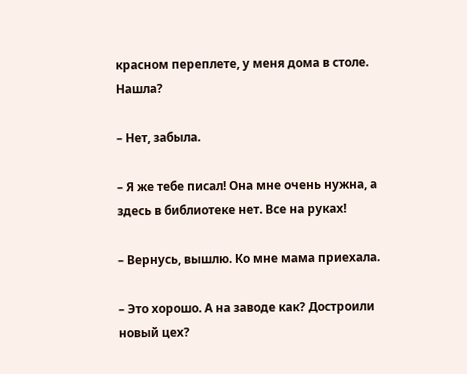красном переплете, у меня дома в столе. Нашла?

– Нет, забыла.

– Я же тебе писал! Она мне очень нужна, а здесь в библиотеке нет. Все на руках!

– Вернусь, вышлю. Ко мне мама приехала.

– Это хорошо. А на заводе как? Достроили новый цех?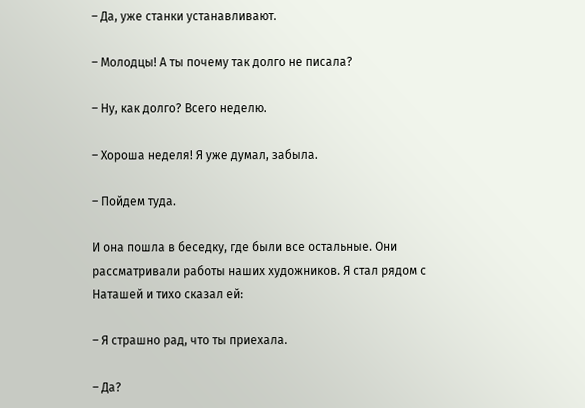– Да, уже станки устанавливают.

– Молодцы! А ты почему так долго не писала?

– Ну, как долго? Всего неделю.

– Хороша неделя! Я уже думал, забыла.

– Пойдем туда.

И она пошла в беседку, где были все остальные. Они рассматривали работы наших художников. Я стал рядом с Наташей и тихо сказал ей:

– Я страшно рад, что ты приехала.

– Да?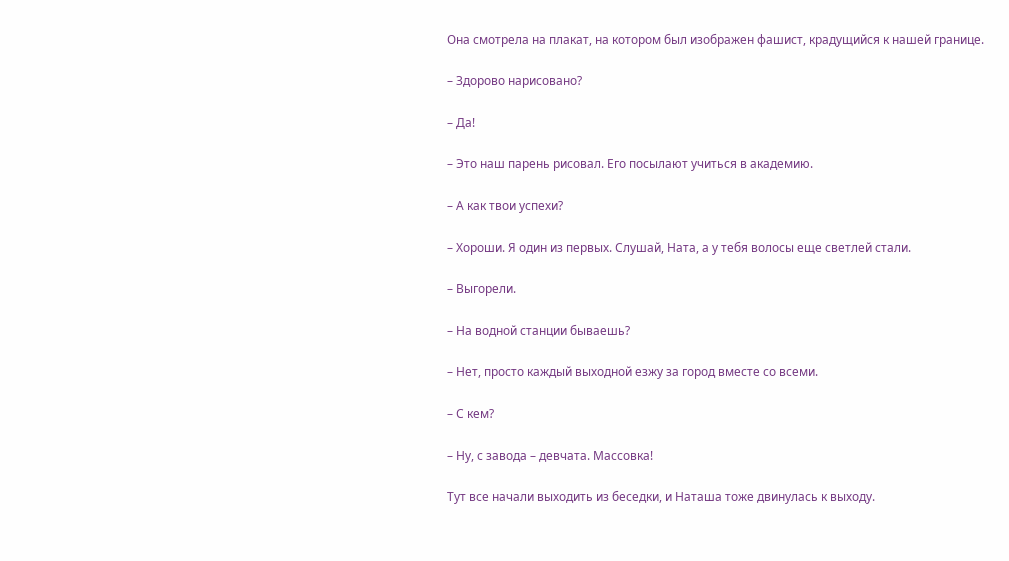Она смотрела на плакат, на котором был изображен фашист, крадущийся к нашей границе.

– Здорово нарисовано?

– Да!

– Это наш парень рисовал. Его посылают учиться в академию.

– А как твои успехи?

– Хороши. Я один из первых. Слушай, Ната, а у тебя волосы еще светлей стали.

– Выгорели.

– На водной станции бываешь?

– Нет, просто каждый выходной езжу за город вместе со всеми.

– С кем?

– Ну, с завода – девчата. Массовка!

Тут все начали выходить из беседки, и Наташа тоже двинулась к выходу.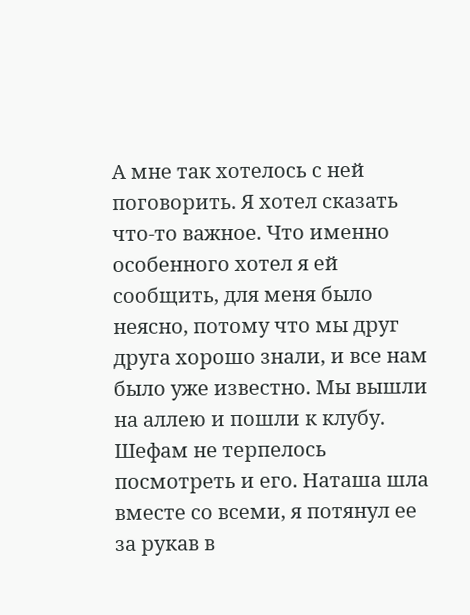А мне так хотелось с ней поговорить. Я хотел сказать что-то важное. Что именно особенного хотел я ей сообщить, для меня было неясно, потому что мы друг друга хорошо знали, и все нам было уже известно. Мы вышли на аллею и пошли к клубу. Шефам не терпелось посмотреть и его. Наташа шла вместе со всеми, я потянул ее за рукав в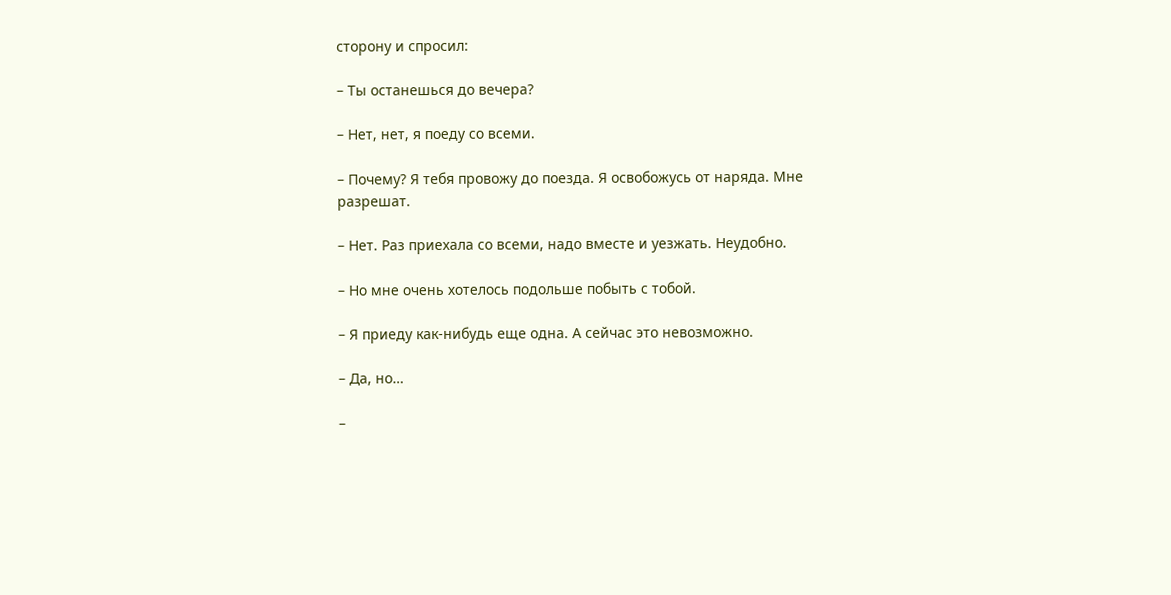сторону и спросил:

– Ты останешься до вечера?

– Нет, нет, я поеду со всеми.

– Почему? Я тебя провожу до поезда. Я освобожусь от наряда. Мне разрешат.

– Нет. Раз приехала со всеми, надо вместе и уезжать. Неудобно.

– Но мне очень хотелось подольше побыть с тобой.

– Я приеду как-нибудь еще одна. А сейчас это невозможно.

– Да, но…

–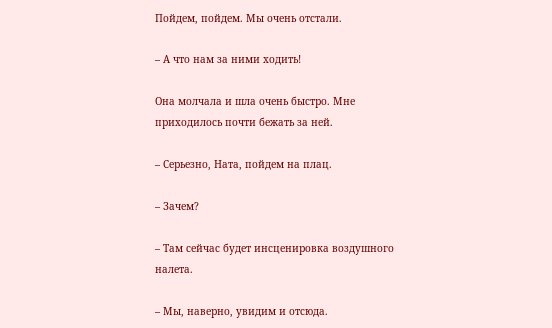Пойдем, пойдем. Мы очень отстали.

– А что нам за ними ходить!

Она молчала и шла очень быстро. Мне приходилось почти бежать за ней.

– Серьезно, Ната, пойдем на плац.

– Зачем?

– Там сейчас будет инсценировка воздушного налета.

– Мы, наверно, увидим и отсюда.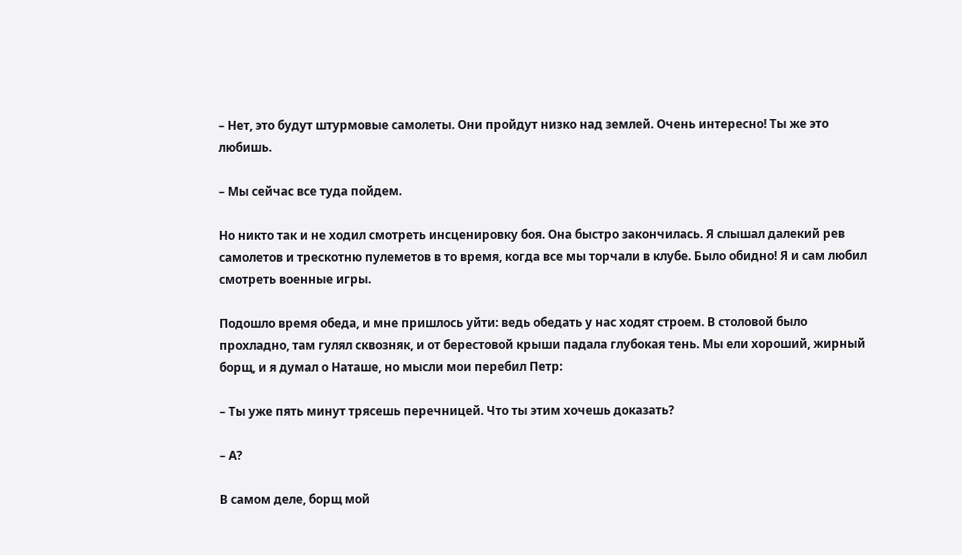– Нет, это будут штурмовые самолеты. Они пройдут низко над землей. Очень интересно! Ты же это любишь.

– Мы сейчас все туда пойдем.

Но никто так и не ходил смотреть инсценировку боя. Она быстро закончилась. Я слышал далекий рев самолетов и трескотню пулеметов в то время, когда все мы торчали в клубе. Было обидно! Я и сам любил смотреть военные игры.

Подошло время обеда, и мне пришлось уйти: ведь обедать у нас ходят строем. В столовой было прохладно, там гулял сквозняк, и от берестовой крыши падала глубокая тень. Мы ели хороший, жирный борщ, и я думал о Наташе, но мысли мои перебил Петр:

– Ты уже пять минут трясешь перечницей. Что ты этим хочешь доказать?

– А?

В самом деле, борщ мой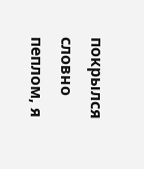покрылся словно пеплом, я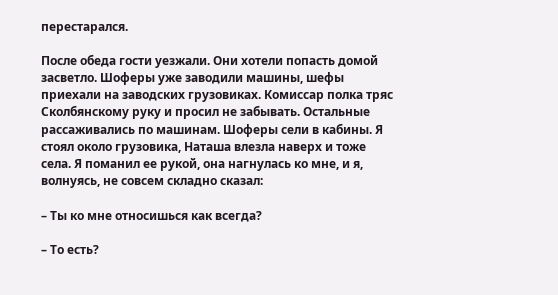перестарался.

После обеда гости уезжали. Они хотели попасть домой засветло. Шоферы уже заводили машины, шефы приехали на заводских грузовиках. Комиссар полка тряс Сколбянскому руку и просил не забывать. Остальные рассаживались по машинам. Шоферы сели в кабины. Я стоял около грузовика, Наташа влезла наверх и тоже села. Я поманил ее рукой, она нагнулась ко мне, и я, волнуясь, не совсем складно сказал:

– Ты ко мне относишься как всегда?

– То есть?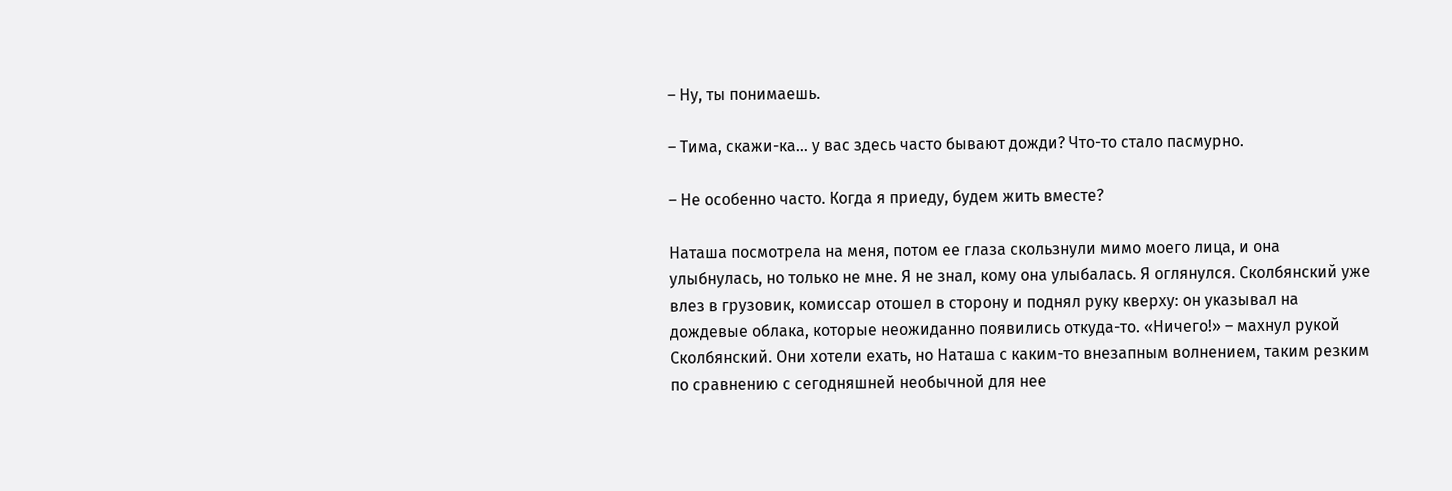– Ну, ты понимаешь.

– Тима, скажи-ка… у вас здесь часто бывают дожди? Что-то стало пасмурно.

– Не особенно часто. Когда я приеду, будем жить вместе?

Наташа посмотрела на меня, потом ее глаза скользнули мимо моего лица, и она улыбнулась, но только не мне. Я не знал, кому она улыбалась. Я оглянулся. Сколбянский уже влез в грузовик, комиссар отошел в сторону и поднял руку кверху: он указывал на дождевые облака, которые неожиданно появились откуда-то. «Ничего!» – махнул рукой Сколбянский. Они хотели ехать, но Наташа с каким-то внезапным волнением, таким резким по сравнению с сегодняшней необычной для нее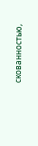скованностью,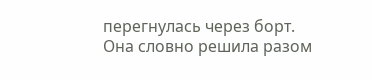перегнулась через борт. Она словно решила разом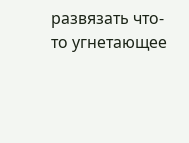развязать что-то угнетающее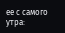ее с самого утра: